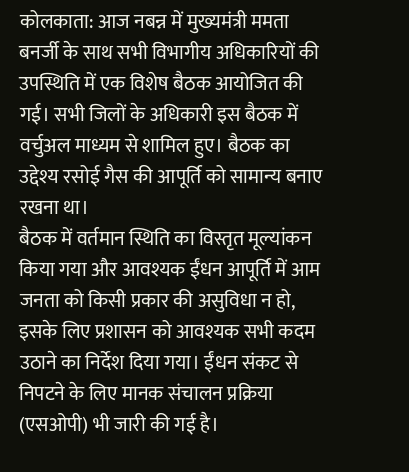कोलकाता: आज नबन्न में मुख्यमंत्री ममता बनर्जी के साथ सभी विभागीय अधिकारियों की उपस्थिति में एक विशेष बैठक आयोजित की गई। सभी जिलों के अधिकारी इस बैठक में वर्चुअल माध्यम से शामिल हुए। बैठक का उद्देश्य रसोई गैस की आपूर्ति को सामान्य बनाए रखना था।
बैठक में वर्तमान स्थिति का विस्तृत मूल्यांकन किया गया और आवश्यक ईंधन आपूर्ति में आम जनता को किसी प्रकार की असुविधा न हो, इसके लिए प्रशासन को आवश्यक सभी कदम उठाने का निर्देश दिया गया। ईंधन संकट से निपटने के लिए मानक संचालन प्रक्रिया (एसओपी) भी जारी की गई है।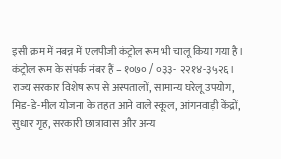इसी क्रम में नबन्न में एलपीजी कंट्रोल रूम भी चालू किया गया है। कंट्रोल रूम के संपर्क नंबर हैं – १०७० / ०३३- २२१४-३५२६।
राज्य सरकार विशेष रूप से अस्पतालों, सामान्य घरेलू उपयोग, मिड-डे-मील योजना के तहत आने वाले स्कूल, आंगनवाड़ी केंद्रों, सुधार गृह, सरकारी छात्रावास और अन्य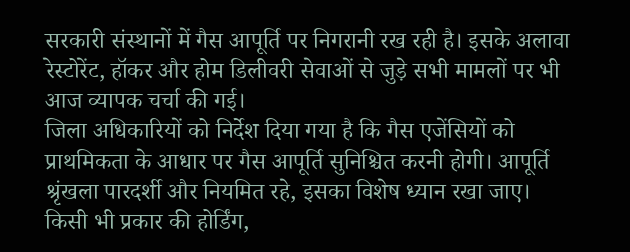सरकारी संस्थानों में गैस आपूर्ति पर निगरानी रख रही है। इसके अलावा रेस्टोरेंट, हॉकर और होम डिलीवरी सेवाओं से जुड़े सभी मामलों पर भी आज व्यापक चर्चा की गई।
जिला अधिकारियों को निर्देश दिया गया है कि गैस एजेंसियों को प्राथमिकता के आधार पर गैस आपूर्ति सुनिश्चित करनी होगी। आपूर्ति श्रृंखला पारदर्शी और नियमित रहे, इसका विशेष ध्यान रखा जाए। किसी भी प्रकार की होर्डिंग,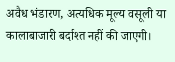अवैध भंडारण, अत्यधिक मूल्य वसूली या कालाबाजारी बर्दाश्त नहीं की जाएगी।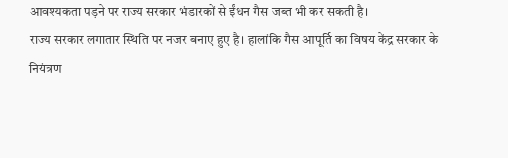आवश्यकता पड़ने पर राज्य सरकार भंडारकों से ईंधन गैस जब्त भी कर सकती है।
राज्य सरकार लगातार स्थिति पर नजर बनाए हुए है। हालांकि गैस आपूर्ति का विषय केंद्र सरकार के नियंत्रण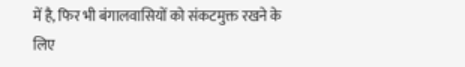में है, फिर भी बंगालवासियों को संकटमुक्त रखने के लिए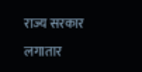राज्य सरकार लगातार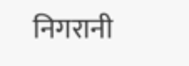निगरानी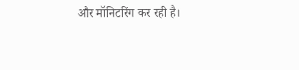और मॉनिटरिंग कर रही है।